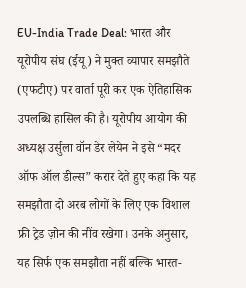EU-India Trade Deal: भारत और यूरोपीय संघ (ईयू) ने मुक्त व्यापार समझौते (एफटीए) पर वार्ता पूरी कर एक ऐतिहासिक उपलब्धि हासिल की है। यूरोपीय आयोग की अध्यक्ष उर्सुला वॉन डेर लेयेन ने इसे “मदर ऑफ ऑल डील्स” करार देते हुए कहा कि यह समझौता दो अरब लोगों के लिए एक विशाल फ्री ट्रेड ज़ोन की नींव रखेगा। उनके अनुसार, यह सिर्फ एक समझौता नहीं बल्कि भारत-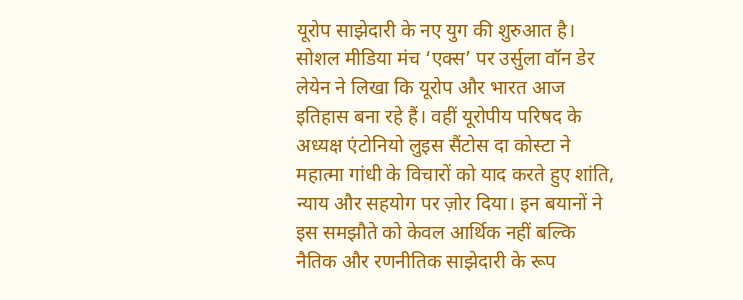यूरोप साझेदारी के नए युग की शुरुआत है।
सोशल मीडिया मंच ‘एक्स’ पर उर्सुला वॉन डेर लेयेन ने लिखा कि यूरोप और भारत आज इतिहास बना रहे हैं। वहीं यूरोपीय परिषद के अध्यक्ष एंटोनियो लुइस सैंटोस दा कोस्टा ने महात्मा गांधी के विचारों को याद करते हुए शांति, न्याय और सहयोग पर ज़ोर दिया। इन बयानों ने इस समझौते को केवल आर्थिक नहीं बल्कि नैतिक और रणनीतिक साझेदारी के रूप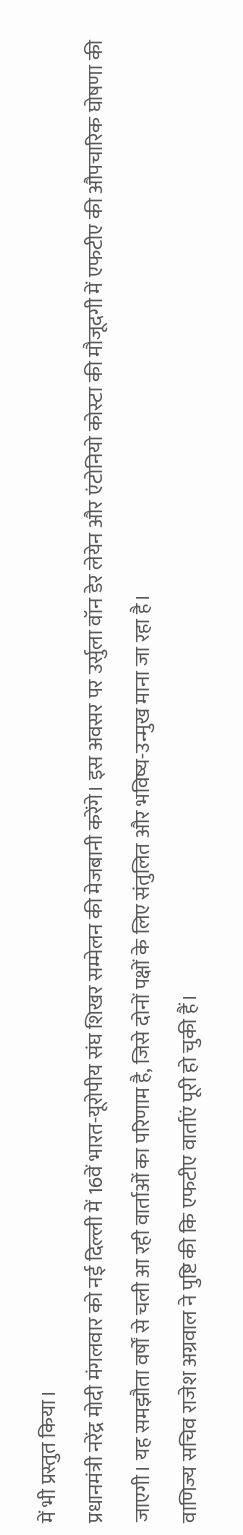में भी प्रस्तुत किया।
प्रधानमंत्री नरेंद्र मोदी मंगलवार को नई दिल्ली में 16वें भारत-यूरोपीय संघ शिखर सम्मेलन की मेजबानी करेंगे। इस अवसर पर उर्सुला वॉन डेर लेयेन और एंटोनियो कोस्टा की मौजूदगी में एफटीए की औपचारिक घोषणा की जाएगी। यह समझौता वर्षों से चली आ रही वार्ताओं का परिणाम है, जिसे दोनों पक्षों के लिए संतुलित और भविष्य-उन्मुख माना जा रहा है।
वाणिज्य सचिव राजेश अग्रवाल ने पुष्टि की कि एफटीए वार्ताएं पूरी हो चुकी हैं।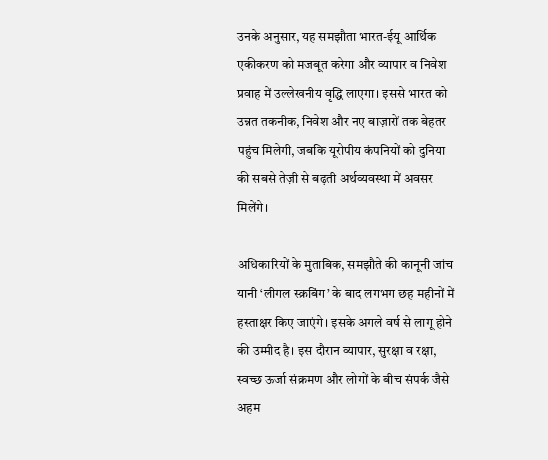उनके अनुसार, यह समझौता भारत-ईयू आर्थिक एकीकरण को मजबूत करेगा और व्यापार व निवेश प्रवाह में उल्लेखनीय वृद्धि लाएगा। इससे भारत को उन्नत तकनीक, निवेश और नए बाज़ारों तक बेहतर पहुंच मिलेगी, जबकि यूरोपीय कंपनियों को दुनिया की सबसे तेज़ी से बढ़ती अर्थव्यवस्था में अवसर मिलेंगे।

अधिकारियों के मुताबिक, समझौते की कानूनी जांच यानी ‘लीगल स्क्रबिंग’ के बाद लगभग छह महीनों में हस्ताक्षर किए जाएंगे। इसके अगले वर्ष से लागू होने की उम्मीद है। इस दौरान व्यापार, सुरक्षा व रक्षा, स्वच्छ ऊर्जा संक्रमण और लोगों के बीच संपर्क जैसे अहम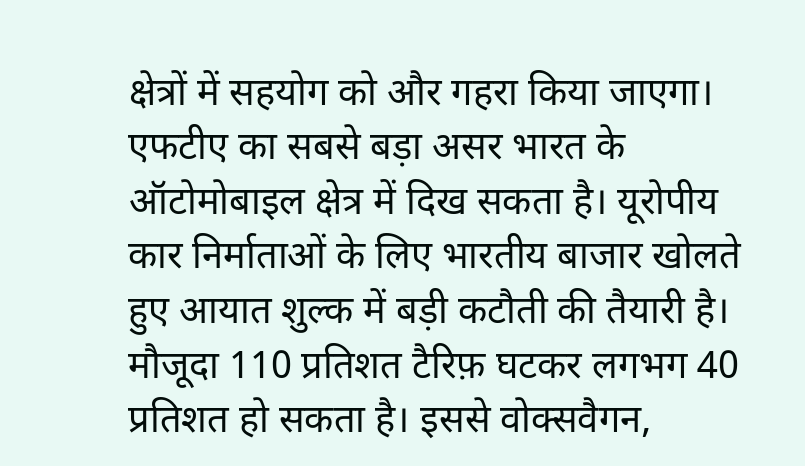क्षेत्रों में सहयोग को और गहरा किया जाएगा।
एफटीए का सबसे बड़ा असर भारत के ऑटोमोबाइल क्षेत्र में दिख सकता है। यूरोपीय कार निर्माताओं के लिए भारतीय बाजार खोलते हुए आयात शुल्क में बड़ी कटौती की तैयारी है। मौजूदा 110 प्रतिशत टैरिफ़ घटकर लगभग 40 प्रतिशत हो सकता है। इससे वोक्सवैगन,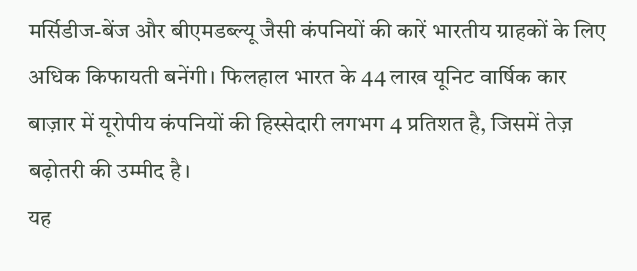मर्सिडीज-बेंज और बीएमडब्ल्यू जैसी कंपनियों की कारें भारतीय ग्राहकों के लिए अधिक किफायती बनेंगी। फिलहाल भारत के 44 लाख यूनिट वार्षिक कार बाज़ार में यूरोपीय कंपनियों की हिस्सेदारी लगभग 4 प्रतिशत है, जिसमें तेज़ बढ़ोतरी की उम्मीद है।
यह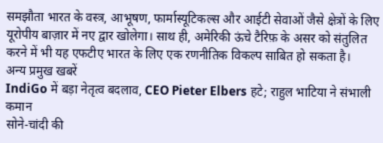समझौता भारत के वस्त्र, आभूषण, फार्मास्यूटिकल्स और आईटी सेवाओं जैसे क्षेत्रों के लिए यूरोपीय बाज़ार में नए द्वार खोलेगा। साथ ही, अमेरिकी ऊंचे टैरिफ़ के असर को संतुलित करने में भी यह एफटीए भारत के लिए एक रणनीतिक विकल्प साबित हो सकता है।
अन्य प्रमुख खबरें
IndiGo में बड़ा नेतृत्व बदलाव, CEO Pieter Elbers हटे; राहुल भाटिया ने संभाली कमान
सोने-चांदी की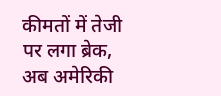कीमतों में तेजी पर लगा ब्रेक, अब अमेरिकी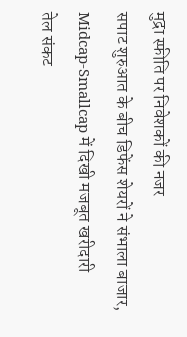मुद्रा स्फीति पर निवेशकों की नजर
सपाट शुरुआत के बीच डिफेंस शेयरों ने संभाला बाजार, Midcap-Smallcap में दिखी मजबूत खरीदारी
तेल संकट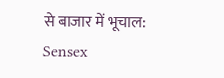से बाजार में भूचाल: Sensex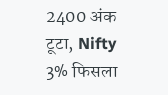2400 अंक टूटा, Nifty 3% फिसला